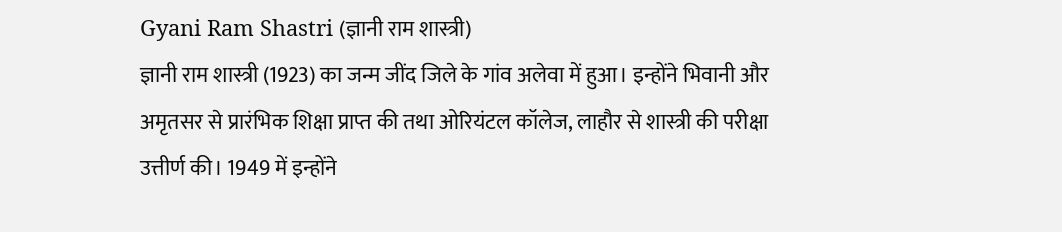Gyani Ram Shastri (ज्ञानी राम शास्त्री)
ज्ञानी राम शास्त्री (1923) का जन्म जींद जिले के गांव अलेवा में हुआ। इन्होंने भिवानी और अमृतसर से प्रारंभिक शिक्षा प्राप्त की तथा ओरियंटल कॉलेज, लाहौर से शास्त्री की परीक्षा उत्तीर्ण की। 1949 में इन्होंने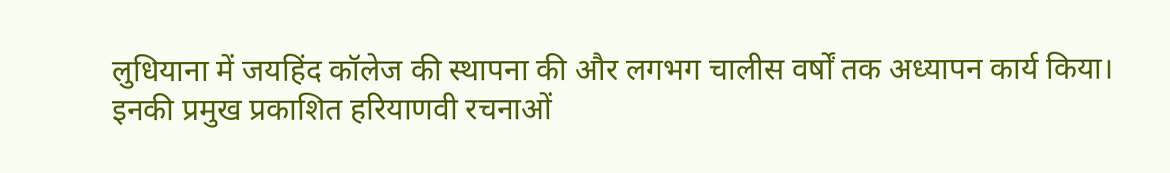लुधियाना में जयहिंद कॉलेज की स्थापना की और लगभग चालीस वर्षों तक अध्यापन कार्य किया।
इनकी प्रमुख प्रकाशित हरियाणवी रचनाओं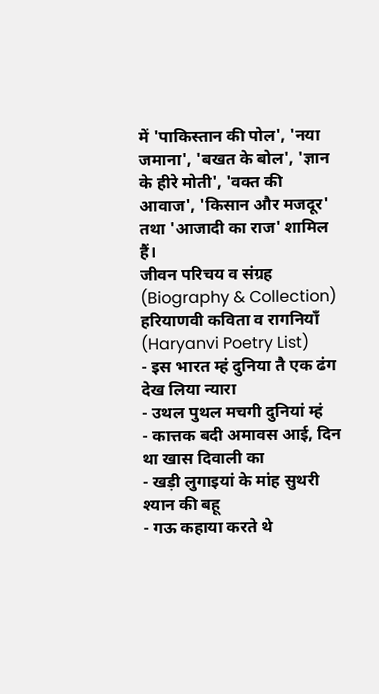में 'पाकिस्तान की पोल', 'नया जमाना', 'बखत के बोल', 'ज्ञान के हीरे मोती', 'वक्त की आवाज', 'किसान और मजदूर' तथा 'आजादी का राज' शामिल हैं।
जीवन परिचय व संग्रह (Biography & Collection)
हरियाणवी कविता व रागनियाँ (Haryanvi Poetry List)
- इस भारत म्हं दुनिया तै एक ढंग देख लिया न्यारा
- उथल पुथल मचगी दुनियां म्हं
- कात्तक बदी अमावस आई, दिन था खास दिवाली का
- खड़ी लुगाइयां के मांह सुथरी श्यान की बहू
- गऊ कहाया करते थे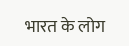भारत के लोग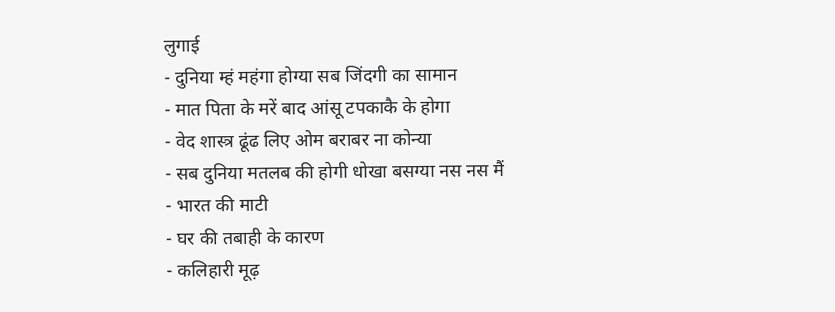लुगाई
- दुनिया म्हं महंगा होग्या सब जिंदगी का सामान
- मात पिता के मरें बाद आंसू टपकाकै के होगा
- वेद शास्त्र ढूंढ लिए ओम बराबर ना कोन्या
- सब दुनिया मतलब की होगी धोखा बसग्या नस नस मैं
- भारत की माटी
- घर की तबाही के कारण
- कलिहारी मूढ़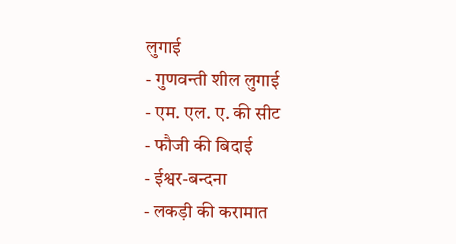लुगाई
- गुणवन्ती शील लुगाई
- एम. एल. ए. की सीट
- फौजी की बिदाई
- ईश्वर-बन्दना
- लकड़ी की करामात